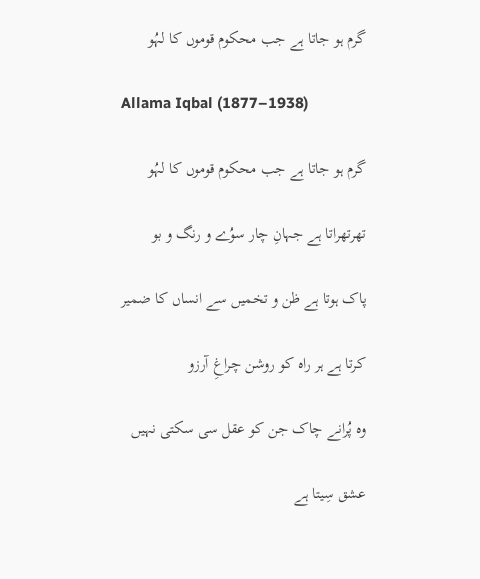گرم ہو جاتا ہے جب محکوم قوموں کا لہُو

Allama Iqbal (1877–1938)

گرم ہو جاتا ہے جب محکوم قوموں کا لہُو

تھرتھراتا ہے جہانِ چار سوُے و رنگ و بو

پاک ہوتا ہے ظن و تخمیں سے انساں کا ضمیر

کرتا ہے ہر راہ کو روشن چراغِ آرزو

وہ پُرانے چاک جن کو عقل سی سکتی نہیں

عشق سِیتا ہے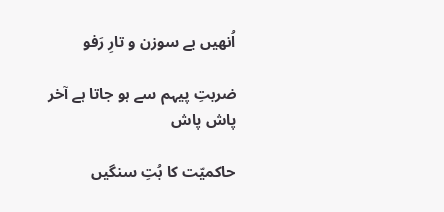اُنھیں بے سوزن و تارِ رَفو

ضربتِ پیہم سے ہو جاتا ہے آخر پاش پاش

حاکمیّت کا بُتِ سنگیں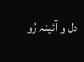دل و آئینہ رُو